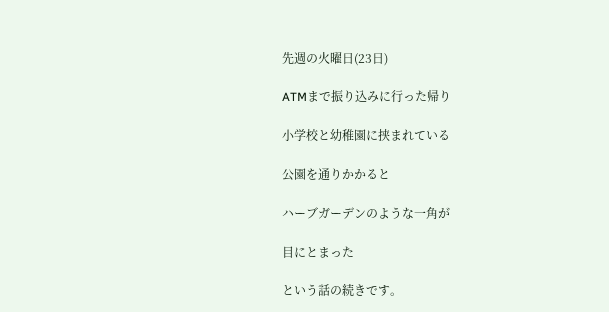先週の火曜日(23日)

ATMまで振り込みに行った帰り

小学校と幼稚園に挟まれている

公園を通りかかると

ハーブガーデンのような一角が

目にとまった

という話の続きです。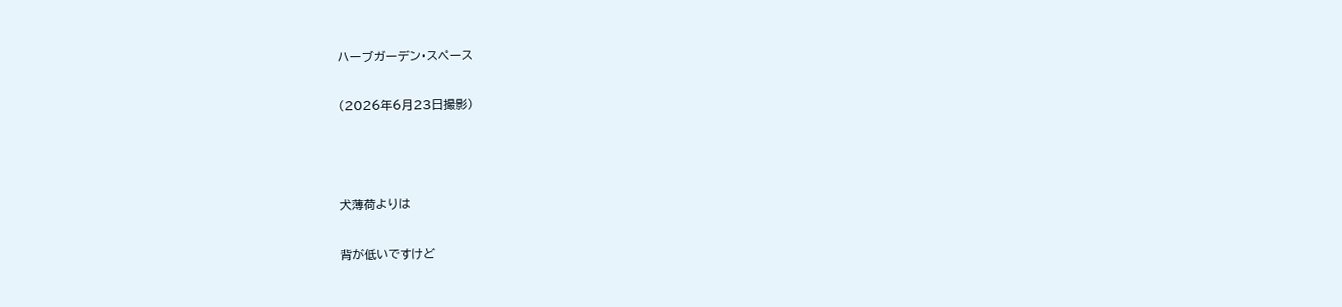ハーブガーデン・スペース

(2026年6月23日撮影)



犬薄荷よりは

背が低いですけど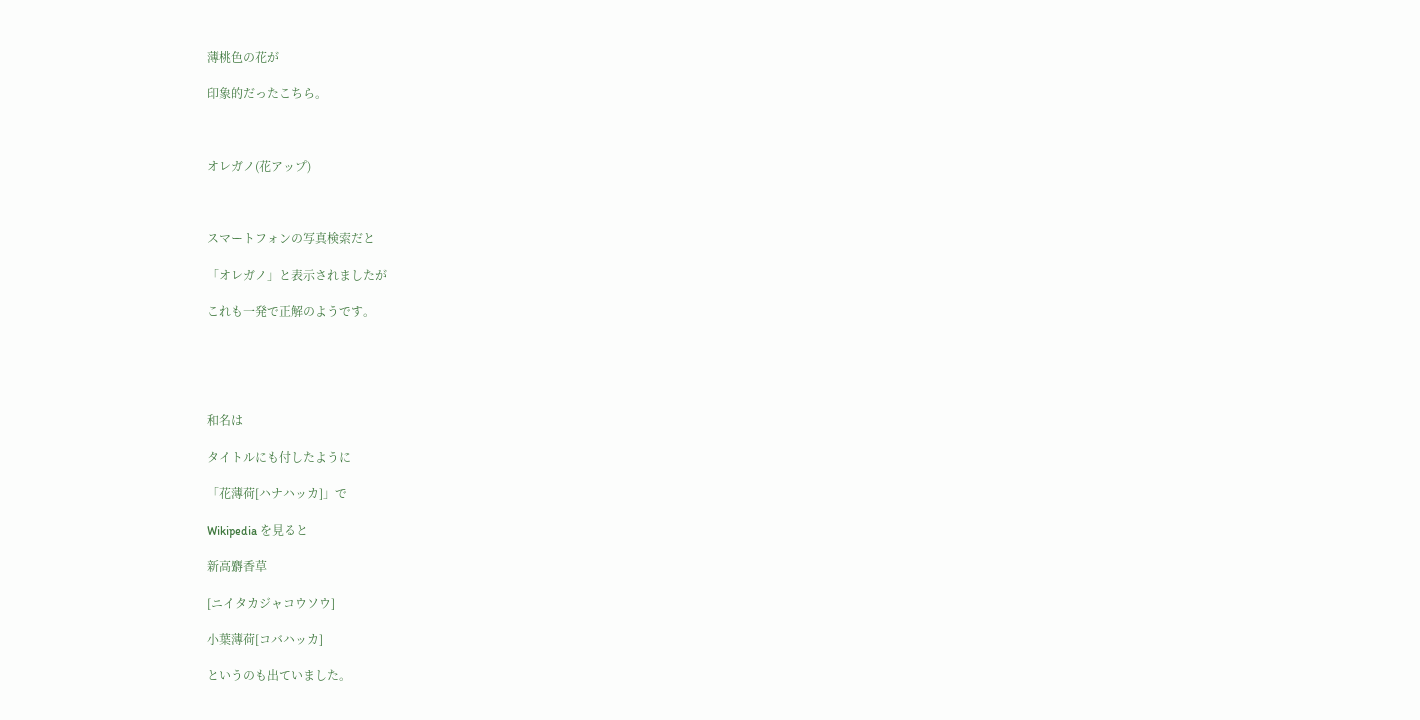薄桃色の花が

印象的だったこちら。



オレガノ(花アップ)



スマートフォンの写真検索だと

「オレガノ」と表示されましたが

これも一発で正解のようです。





和名は

タイトルにも付したように

「花薄荷[ハナハッカ]」で

Wikipedia を見ると

新高麝香草

[ニイタカジャコウソウ]

小葉薄荷[コバハッカ]

というのも出ていました。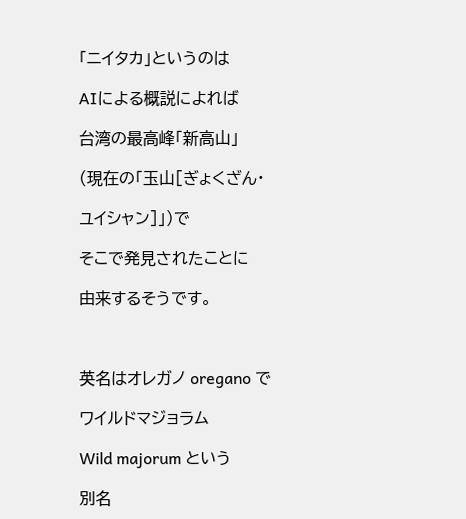「ニイタカ」というのは

AIによる概説によれば

台湾の最高峰「新高山」

(現在の「玉山[ぎょくざん・

ユイシャン]」)で

そこで発見されたことに

由来するそうです。



英名はオレガノ oregano で

ワイルドマジョラム

Wild majorum という

別名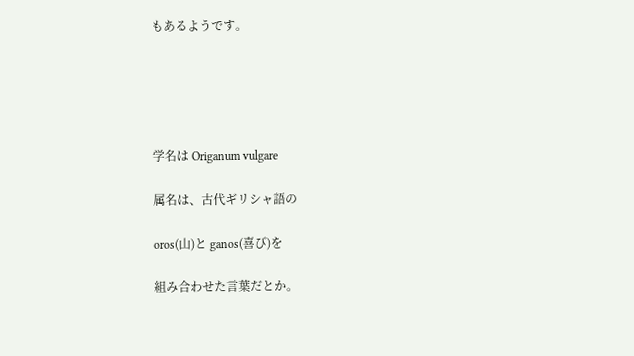もあるようです。





学名は Origanum vulgare

属名は、古代ギリシャ語の

oros(山)と ganos(喜び)を

組み合わせた言葉だとか。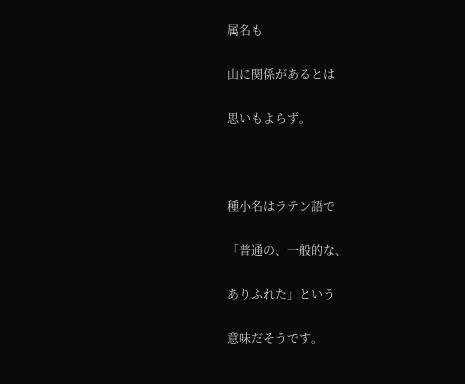属名も

山に関係があるとは

思いもよらず。



種小名はラテン語で

「普通の、一般的な、

ありふれた」という

意味だそうです。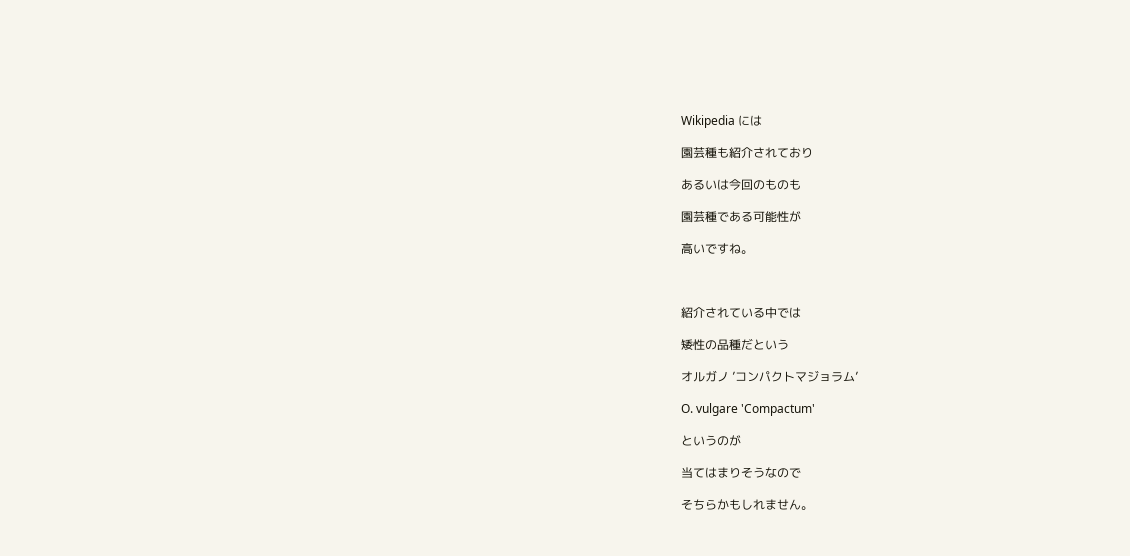Wikipedia には

園芸種も紹介されており

あるいは今回のものも

園芸種である可能性が

高いですね。



紹介されている中では

矮性の品種だという

オルガノ ’コンパクトマジョラム’

O. vulgare 'Compactum'

というのが

当てはまりそうなので

そちらかもしれません。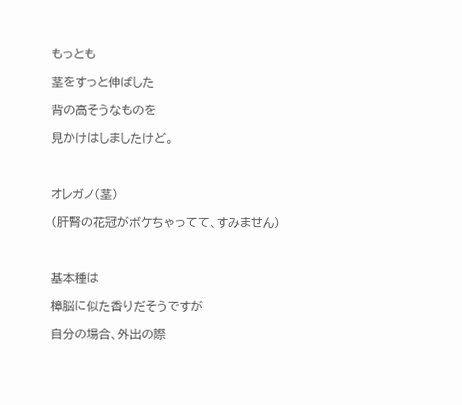もっとも

茎をすっと伸ばした

背の高そうなものを

見かけはしましたけど。



オレガノ(茎)

(肝腎の花冠がボケちゃってて、すみません)



基本種は

樟脳に似た香りだそうですが

自分の場合、外出の際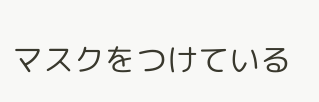マスクをつけている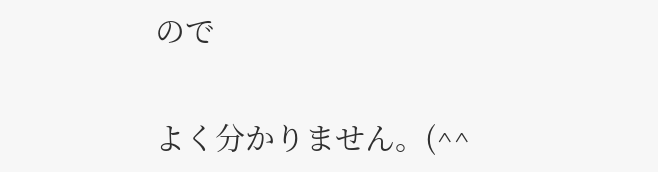ので

よく分かりません。(^^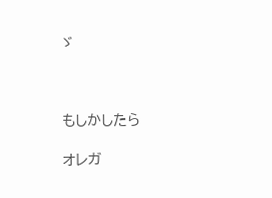ゞ



もしかしたら

オレガ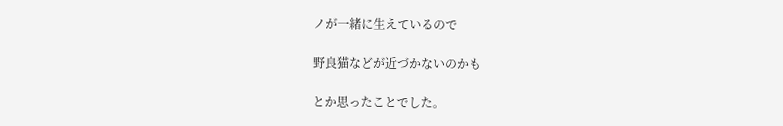ノが一緒に生えているので

野良猫などが近づかないのかも

とか思ったことでした。